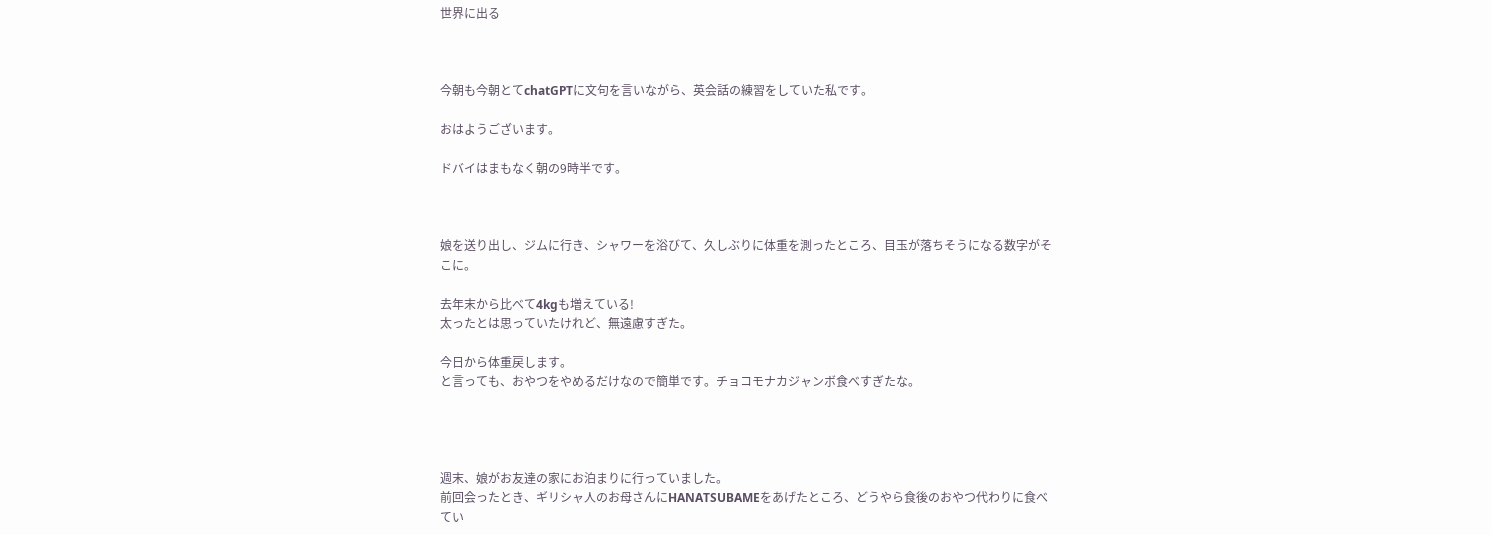世界に出る



今朝も今朝とてchatGPTに文句を言いながら、英会話の練習をしていた私です。

おはようございます。

ドバイはまもなく朝の9時半です。



娘を送り出し、ジムに行き、シャワーを浴びて、久しぶりに体重を測ったところ、目玉が落ちそうになる数字がそこに。

去年末から比べて4kgも増えている!
太ったとは思っていたけれど、無遠慮すぎた。

今日から体重戻します。
と言っても、おやつをやめるだけなので簡単です。チョコモナカジャンボ食べすぎたな。




週末、娘がお友達の家にお泊まりに行っていました。
前回会ったとき、ギリシャ人のお母さんにHANATSUBAMEをあげたところ、どうやら食後のおやつ代わりに食べてい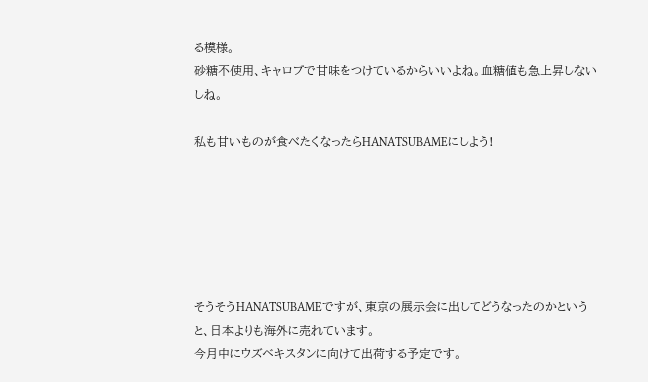る模様。
砂糖不使用、キャロブで甘味をつけているからいいよね。血糖値も急上昇しないしね。

私も甘いものが食べたくなったらHANATSUBAMEにしよう!






そうそうHANATSUBAMEですが、東京の展示会に出してどうなったのかというと、日本よりも海外に売れています。
今月中にウズベキスタンに向けて出荷する予定です。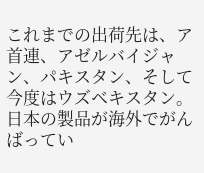これまでの出荷先は、ア首連、アゼルバイジャン、パキスタン、そして今度はウズベキスタン。
日本の製品が海外でがんばってい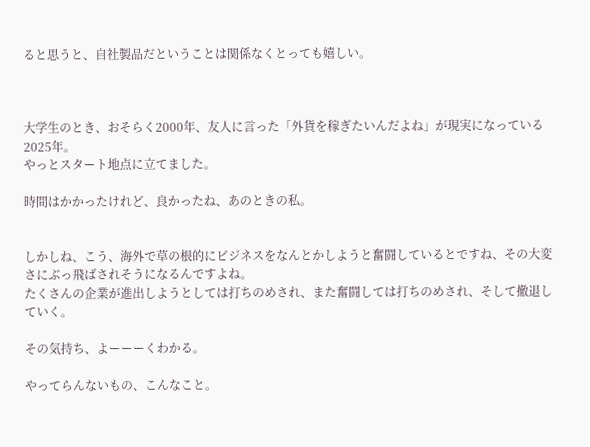ると思うと、自社製品だということは関係なくとっても嬉しい。



大学生のとき、おそらく2000年、友人に言った「外貨を稼ぎたいんだよね」が現実になっている2025年。
やっとスタート地点に立てました。

時間はかかったけれど、良かったね、あのときの私。


しかしね、こう、海外で草の根的にビジネスをなんとかしようと奮闘しているとですね、その大変さにぶっ飛ばされそうになるんですよね。
たくさんの企業が進出しようとしては打ちのめされ、また奮闘しては打ちのめされ、そして撤退していく。

その気持ち、よーーーくわかる。

やってらんないもの、こんなこと。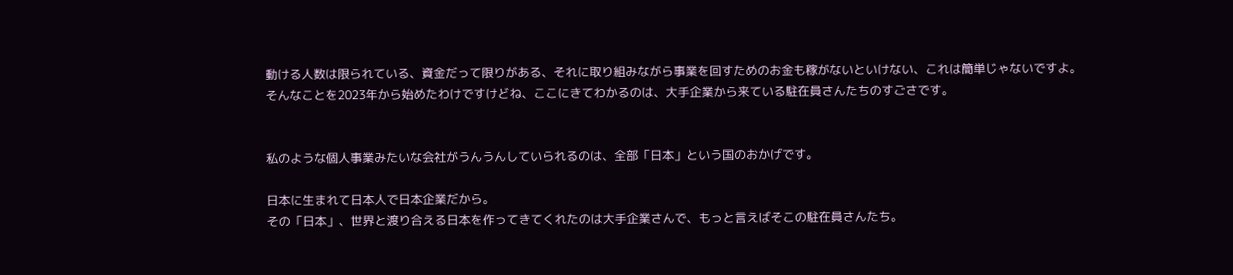動ける人数は限られている、資金だって限りがある、それに取り組みながら事業を回すためのお金も稼がないといけない、これは簡単じゃないですよ。
そんなことを2023年から始めたわけですけどね、ここにきてわかるのは、大手企業から来ている駐在員さんたちのすごさです。


私のような個人事業みたいな会社がうんうんしていられるのは、全部「日本」という国のおかげです。

日本に生まれて日本人で日本企業だから。
その「日本」、世界と渡り合える日本を作ってきてくれたのは大手企業さんで、もっと言えばそこの駐在員さんたち。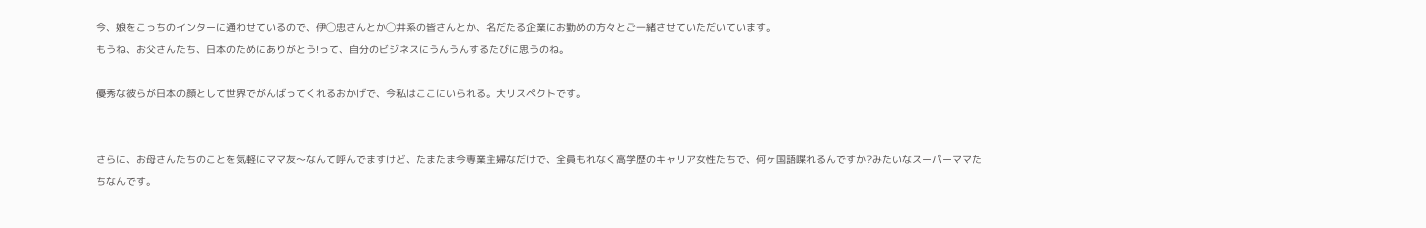今、娘をこっちのインターに通わせているので、伊◯忠さんとか◯井系の皆さんとか、名だたる企業にお勤めの方々とご一緒させていただいています。
もうね、お父さんたち、日本のためにありがとう!って、自分のビジネスにうんうんするたびに思うのね。

優秀な彼らが日本の顔として世界でがんばってくれるおかげで、今私はここにいられる。大リスペクトです。


さらに、お母さんたちのことを気軽にママ友〜なんて呼んでますけど、たまたま今専業主婦なだけで、全員もれなく高学歴のキャリア女性たちで、何ヶ国語喋れるんですか?みたいなスーパーママたちなんです。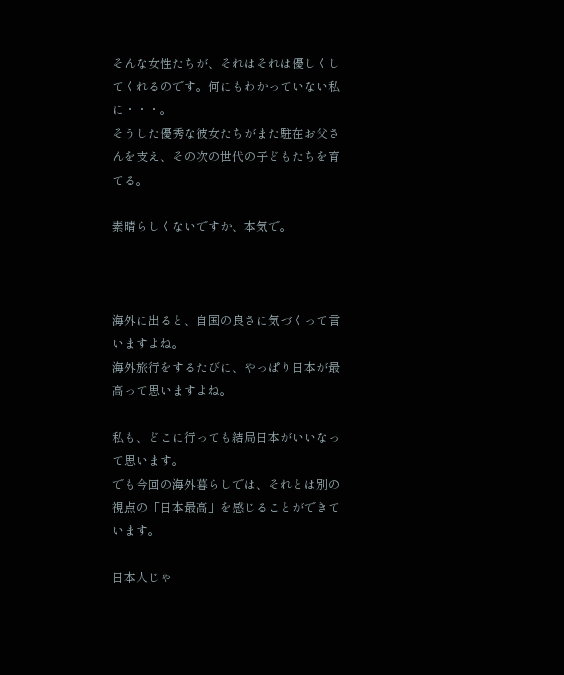そんな女性たちが、それはそれは優しくしてくれるのです。何にもわかっていない私に・・・。
そうした優秀な彼女たちがまた駐在お父さんを支え、その次の世代の子どもたちを育てる。

素晴らしくないですか、本気で。



海外に出ると、自国の良さに気づくって言いますよね。
海外旅行をするたびに、やっぱり日本が最高って思いますよね。

私も、どこに行っても結局日本がいいなって思います。
でも今回の海外暮らしでは、それとは別の視点の「日本最高」を感じることができています。

日本人じゃ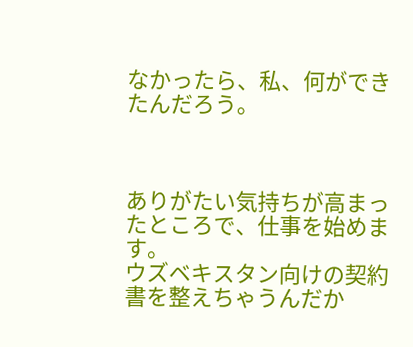なかったら、私、何ができたんだろう。



ありがたい気持ちが高まったところで、仕事を始めます。
ウズベキスタン向けの契約書を整えちゃうんだか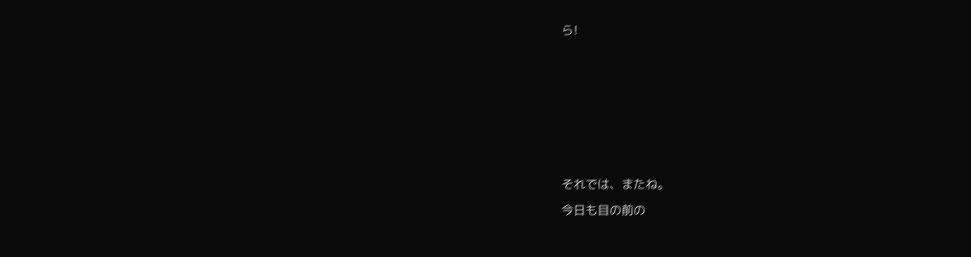ら!





それでは、またね。
今日も目の前の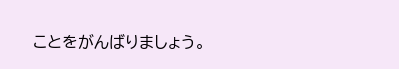ことをがんばりましょう。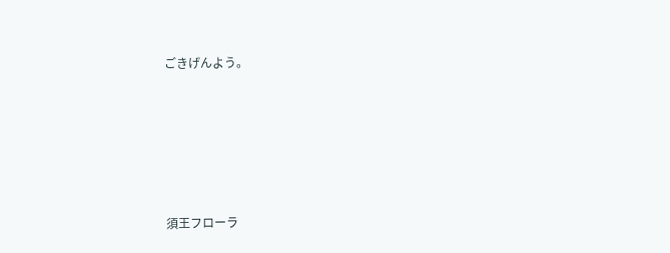ごきげんよう。





須王フローラ